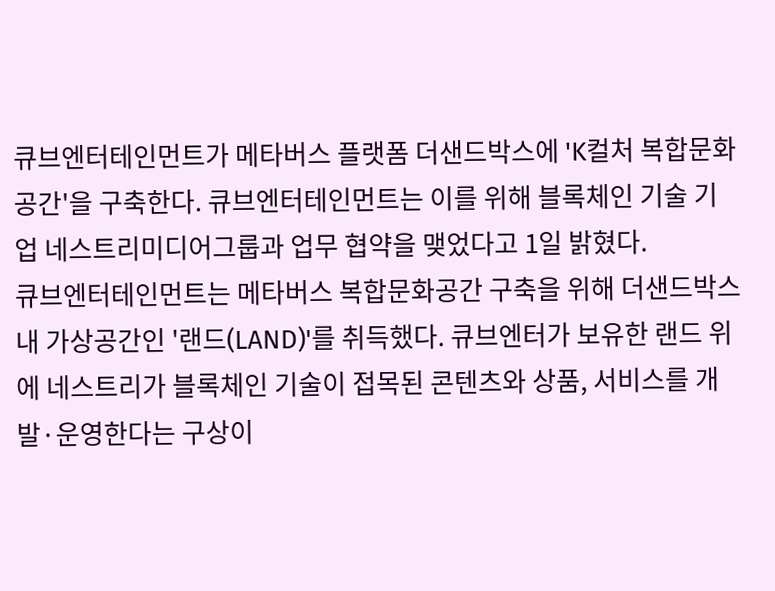큐브엔터테인먼트가 메타버스 플랫폼 더샌드박스에 'K컬처 복합문화공간'을 구축한다. 큐브엔터테인먼트는 이를 위해 블록체인 기술 기업 네스트리미디어그룹과 업무 협약을 맺었다고 1일 밝혔다.
큐브엔터테인먼트는 메타버스 복합문화공간 구축을 위해 더샌드박스 내 가상공간인 '랜드(LAND)'를 취득했다. 큐브엔터가 보유한 랜드 위에 네스트리가 블록체인 기술이 접목된 콘텐츠와 상품, 서비스를 개발·운영한다는 구상이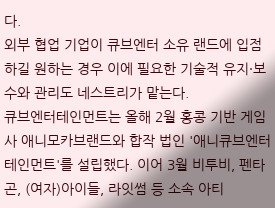다.
외부 협업 기업이 큐브엔터 소유 랜드에 입점하길 원하는 경우 이에 필요한 기술적 유지·보수와 관리도 네스트리가 맡는다.
큐브엔터테인먼트는 올해 2월 홍콩 기반 게임사 애니모카브랜드와 합작 법인 '애니큐브엔터테인먼트'를 설립했다. 이어 3월 비투비, 펜타곤, (여자)아이들, 라잇썸 등 소속 아티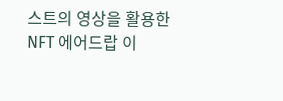스트의 영상을 활용한 NFT 에어드랍 이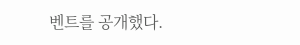벤트를 공개했다.